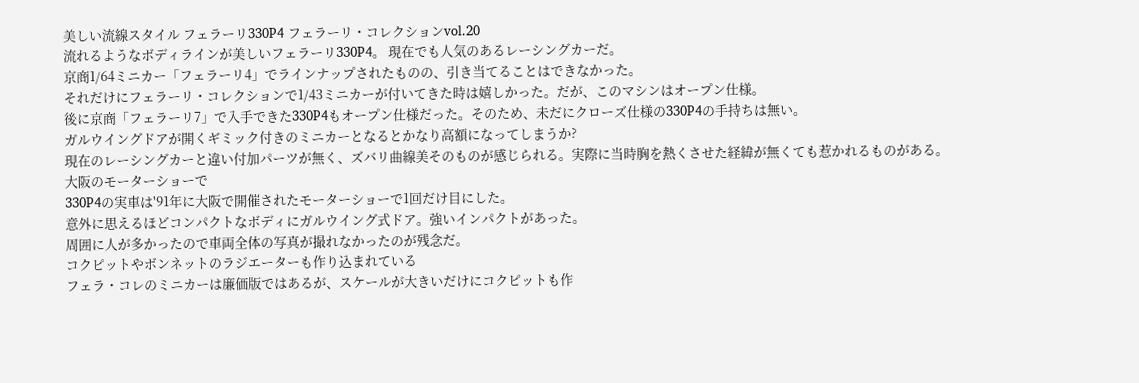美しい流線スタイル フェラーリ330P4 フェラーリ・コレクションvol.20
流れるようなボディラインが美しいフェラーリ330P4。 現在でも人気のあるレーシングカーだ。
京商1/64ミニカー「フェラーリ4」でラインナップされたものの、引き当てることはできなかった。
それだけにフェラーリ・コレクションで1/43ミニカーが付いてきた時は嬉しかった。だが、このマシンはオープン仕様。
後に京商「フェラーリ7」で入手できた330P4もオープン仕様だった。そのため、未だにクローズ仕様の330P4の手持ちは無い。
ガルウイングドアが開くギミック付きのミニカーとなるとかなり高額になってしまうか?
現在のレーシングカーと違い付加パーツが無く、ズバリ曲線美そのものが感じられる。実際に当時胸を熱くさせた経緯が無くても惹かれるものがある。
大阪のモーターショーで
330P4の実車は'91年に大阪で開催されたモーターショーで1回だけ目にした。
意外に思えるほどコンパクトなボディにガルウイング式ドア。強いインパクトがあった。
周囲に人が多かったので車両全体の写真が撮れなかったのが残念だ。
コクピットやボンネットのラジエーターも作り込まれている
フェラ・コレのミニカーは廉価版ではあるが、スケールが大きいだけにコクピットも作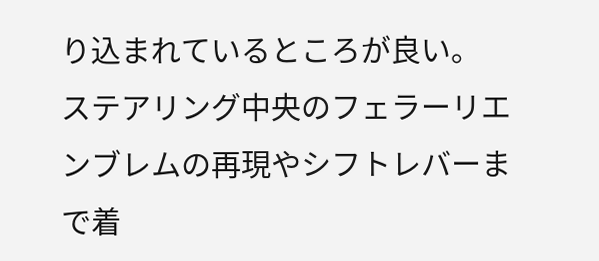り込まれているところが良い。
ステアリング中央のフェラーリエンブレムの再現やシフトレバーまで着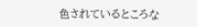色されているところな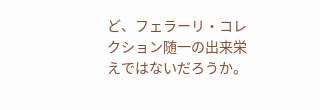ど、フェラーリ・コレクション随一の出来栄えではないだろうか。